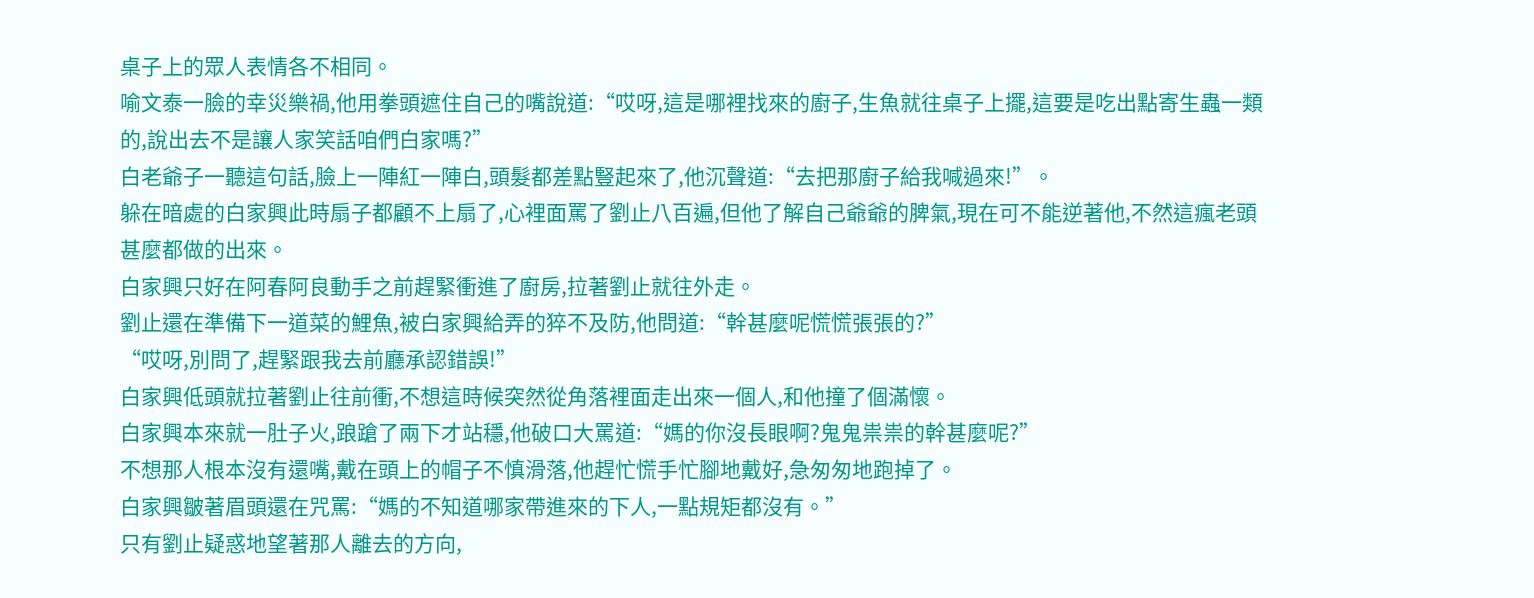桌子上的眾人表情各不相同。
喻文泰一臉的幸災樂禍,他用拳頭遮住自己的嘴說道:“哎呀,這是哪裡找來的廚子,生魚就往桌子上擺,這要是吃出點寄生蟲一類的,說出去不是讓人家笑話咱們白家嗎?”
白老爺子一聽這句話,臉上一陣紅一陣白,頭髮都差點豎起來了,他沉聲道:“去把那廚子給我喊過來!”。
躲在暗處的白家興此時扇子都顧不上扇了,心裡面罵了劉止八百遍,但他了解自己爺爺的脾氣,現在可不能逆著他,不然這瘋老頭甚麼都做的出來。
白家興只好在阿春阿良動手之前趕緊衝進了廚房,拉著劉止就往外走。
劉止還在準備下一道菜的鯉魚,被白家興給弄的猝不及防,他問道:“幹甚麼呢慌慌張張的?”
“哎呀,別問了,趕緊跟我去前廳承認錯誤!”
白家興低頭就拉著劉止往前衝,不想這時候突然從角落裡面走出來一個人,和他撞了個滿懷。
白家興本來就一肚子火,踉蹌了兩下才站穩,他破口大罵道:“媽的你沒長眼啊?鬼鬼祟祟的幹甚麼呢?”
不想那人根本沒有還嘴,戴在頭上的帽子不慎滑落,他趕忙慌手忙腳地戴好,急匆匆地跑掉了。
白家興皺著眉頭還在咒罵:“媽的不知道哪家帶進來的下人,一點規矩都沒有。”
只有劉止疑惑地望著那人離去的方向,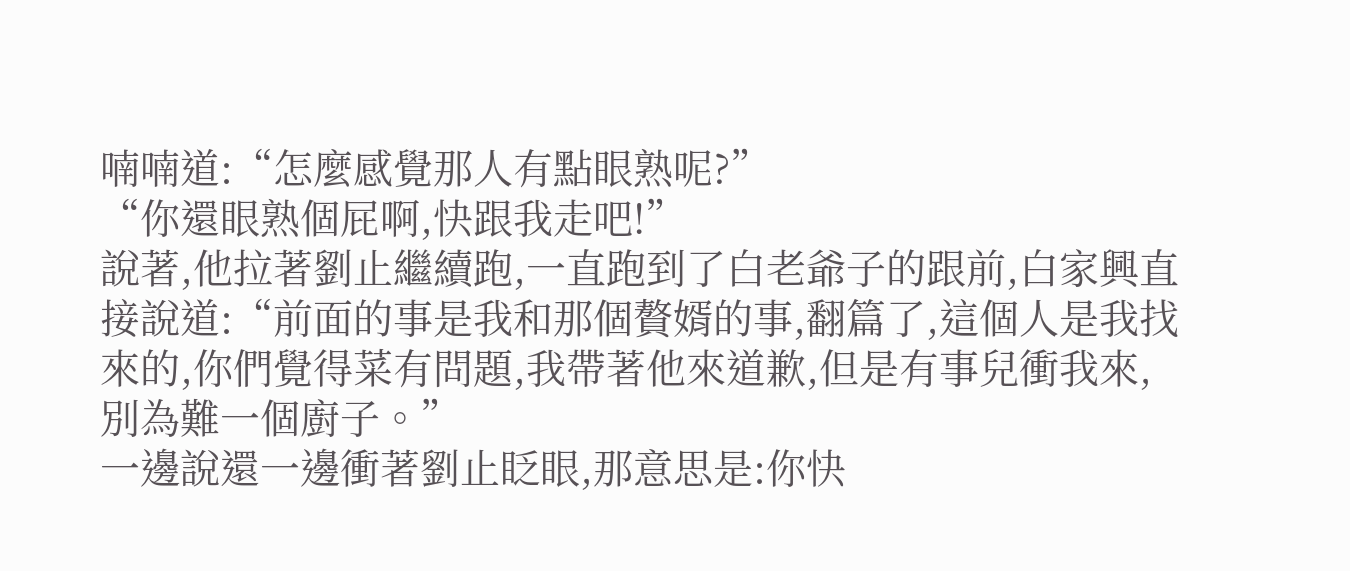喃喃道:“怎麼感覺那人有點眼熟呢?”
“你還眼熟個屁啊,快跟我走吧!”
說著,他拉著劉止繼續跑,一直跑到了白老爺子的跟前,白家興直接說道:“前面的事是我和那個贅婿的事,翻篇了,這個人是我找來的,你們覺得菜有問題,我帶著他來道歉,但是有事兒衝我來,別為難一個廚子。”
一邊說還一邊衝著劉止眨眼,那意思是:你快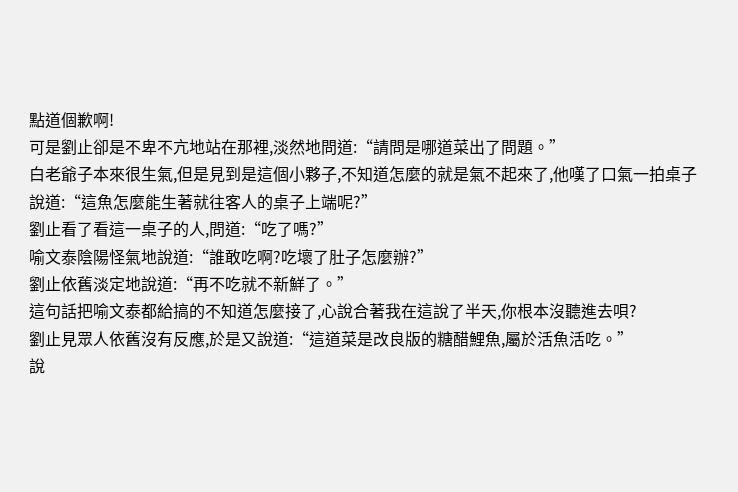點道個歉啊!
可是劉止卻是不卑不亢地站在那裡,淡然地問道:“請問是哪道菜出了問題。”
白老爺子本來很生氣,但是見到是這個小夥子,不知道怎麼的就是氣不起來了,他嘆了口氣一拍桌子說道:“這魚怎麼能生著就往客人的桌子上端呢?”
劉止看了看這一桌子的人,問道:“吃了嗎?”
喻文泰陰陽怪氣地說道:“誰敢吃啊?吃壞了肚子怎麼辦?”
劉止依舊淡定地說道:“再不吃就不新鮮了。”
這句話把喻文泰都給搞的不知道怎麼接了,心說合著我在這說了半天,你根本沒聽進去唄?
劉止見眾人依舊沒有反應,於是又說道:“這道菜是改良版的糖醋鯉魚,屬於活魚活吃。”
說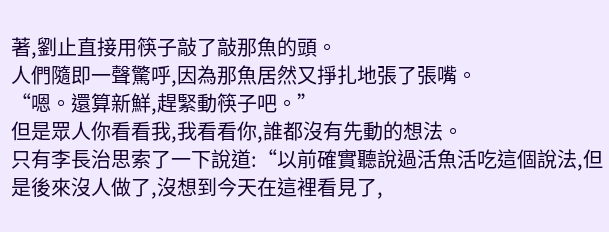著,劉止直接用筷子敲了敲那魚的頭。
人們隨即一聲驚呼,因為那魚居然又掙扎地張了張嘴。
“嗯。還算新鮮,趕緊動筷子吧。”
但是眾人你看看我,我看看你,誰都沒有先動的想法。
只有李長治思索了一下說道:“以前確實聽說過活魚活吃這個說法,但是後來沒人做了,沒想到今天在這裡看見了,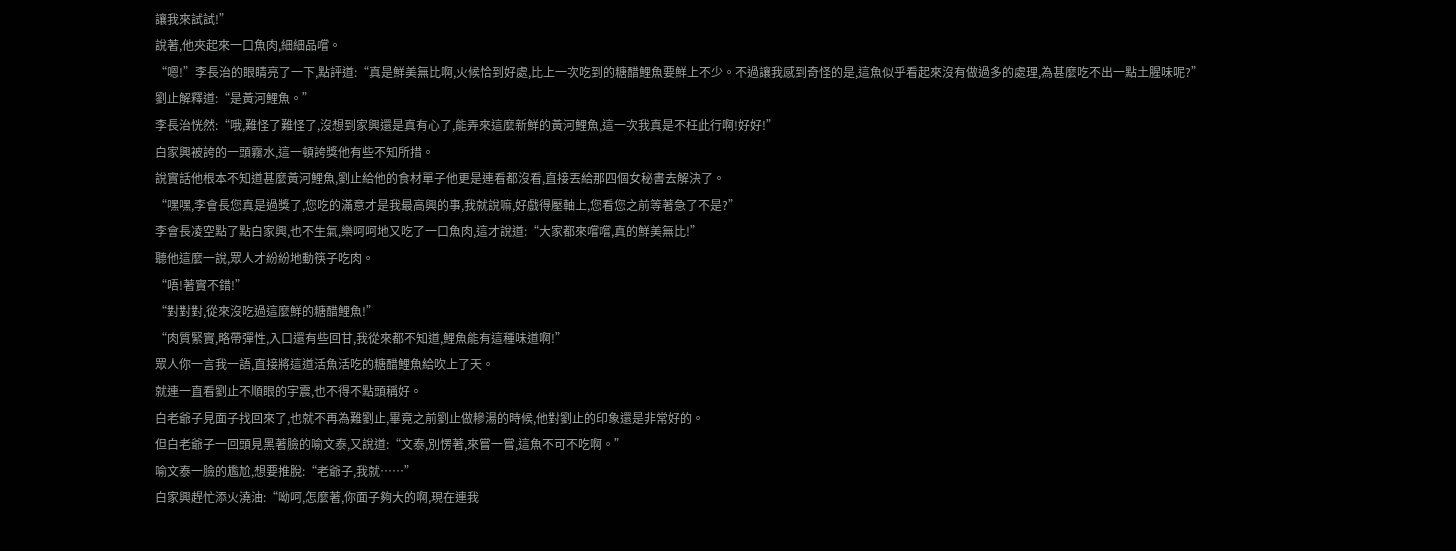讓我來試試!”
說著,他夾起來一口魚肉,細細品嚐。
“嗯!”李長治的眼睛亮了一下,點評道:“真是鮮美無比啊,火候恰到好處,比上一次吃到的糖醋鯉魚要鮮上不少。不過讓我感到奇怪的是,這魚似乎看起來沒有做過多的處理,為甚麼吃不出一點土腥味呢?”
劉止解釋道:“是黃河鯉魚。”
李長治恍然:“哦,難怪了難怪了,沒想到家興還是真有心了,能弄來這麼新鮮的黃河鯉魚,這一次我真是不枉此行啊!好好!”
白家興被誇的一頭霧水,這一頓誇獎他有些不知所措。
說實話他根本不知道甚麼黃河鯉魚,劉止給他的食材單子他更是連看都沒看,直接丟給那四個女秘書去解決了。
“嘿嘿,李會長您真是過獎了,您吃的滿意才是我最高興的事,我就說嘛,好戲得壓軸上,您看您之前等著急了不是?”
李會長凌空點了點白家興,也不生氣,樂呵呵地又吃了一口魚肉,這才說道:“大家都來嚐嚐,真的鮮美無比!”
聽他這麼一說,眾人才紛紛地動筷子吃肉。
“唔!著實不錯!”
“對對對,從來沒吃過這麼鮮的糖醋鯉魚!”
“肉質緊實,略帶彈性,入口還有些回甘,我從來都不知道,鯉魚能有這種味道啊!”
眾人你一言我一語,直接將這道活魚活吃的糖醋鯉魚給吹上了天。
就連一直看劉止不順眼的宇震,也不得不點頭稱好。
白老爺子見面子找回來了,也就不再為難劉止,畢竟之前劉止做糝湯的時候,他對劉止的印象還是非常好的。
但白老爺子一回頭見黑著臉的喻文泰,又說道:“文泰,別愣著,來嘗一嘗,這魚不可不吃啊。”
喻文泰一臉的尷尬,想要推脫:“老爺子,我就……”
白家興趕忙添火澆油:“呦呵,怎麼著,你面子夠大的啊,現在連我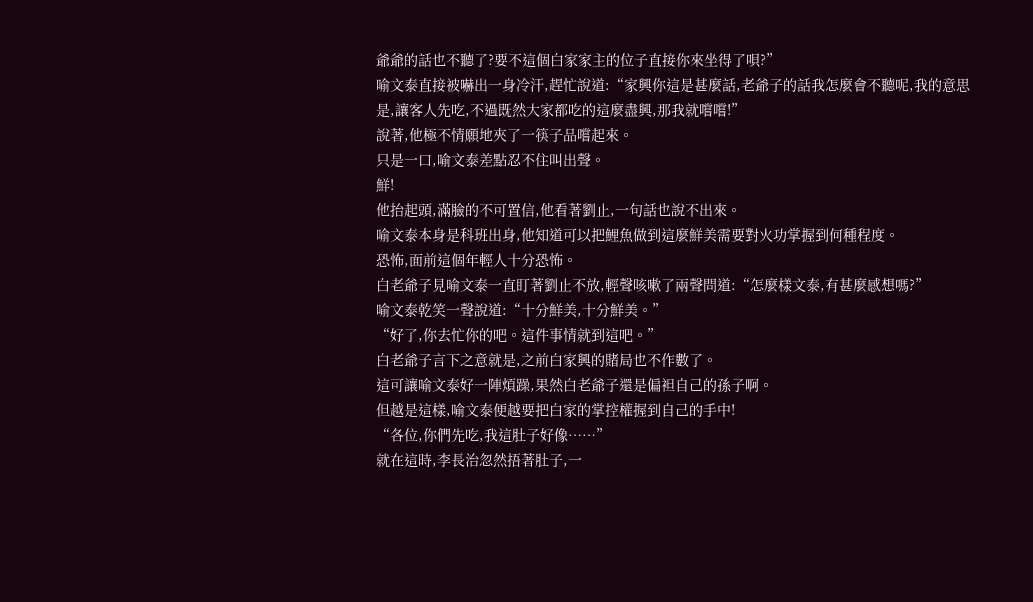爺爺的話也不聽了?要不這個白家家主的位子直接你來坐得了唄?”
喻文泰直接被嚇出一身冷汗,趕忙說道:“家興你這是甚麼話,老爺子的話我怎麼會不聽呢,我的意思是,讓客人先吃,不過既然大家都吃的這麼盡興,那我就嚐嚐!”
說著,他極不情願地夾了一筷子品嚐起來。
只是一口,喻文泰差點忍不住叫出聲。
鮮!
他抬起頭,滿臉的不可置信,他看著劉止,一句話也說不出來。
喻文泰本身是科班出身,他知道可以把鯉魚做到這麼鮮美需要對火功掌握到何種程度。
恐怖,面前這個年輕人十分恐怖。
白老爺子見喻文泰一直盯著劉止不放,輕聲咳嗽了兩聲問道:“怎麼樣文泰,有甚麼感想嗎?”
喻文泰乾笑一聲說道:“十分鮮美,十分鮮美。”
“好了,你去忙你的吧。這件事情就到這吧。”
白老爺子言下之意就是,之前白家興的賭局也不作數了。
這可讓喻文泰好一陣煩躁,果然白老爺子還是偏袒自己的孫子啊。
但越是這樣,喻文泰便越要把白家的掌控權握到自己的手中!
“各位,你們先吃,我這肚子好像……”
就在這時,李長治忽然捂著肚子,一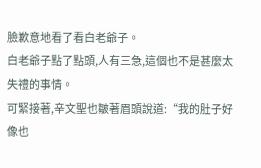臉歉意地看了看白老爺子。
白老爺子點了點頭,人有三急,這個也不是甚麼太失禮的事情。
可緊接著,辛文聖也皺著眉頭說道:“我的肚子好像也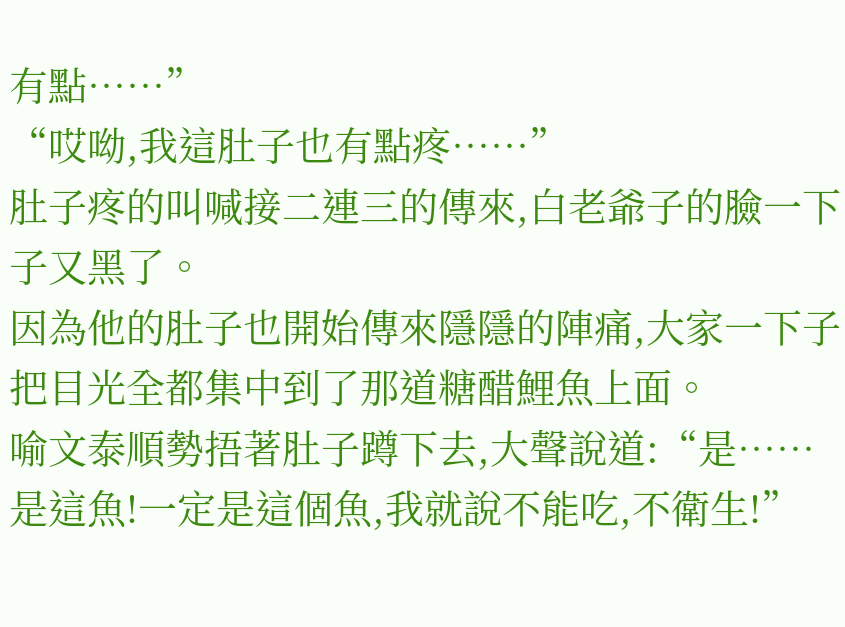有點……”
“哎呦,我這肚子也有點疼……”
肚子疼的叫喊接二連三的傳來,白老爺子的臉一下子又黑了。
因為他的肚子也開始傳來隱隱的陣痛,大家一下子把目光全都集中到了那道糖醋鯉魚上面。
喻文泰順勢捂著肚子蹲下去,大聲說道:“是……是這魚!一定是這個魚,我就說不能吃,不衛生!”